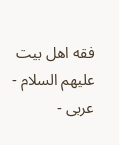فقه اهل بیت علیهم السلام - عربی -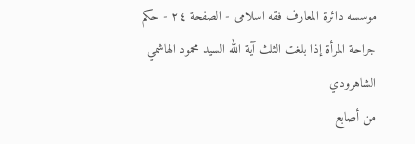موسسه دائرة المعارف فقه اسلامی - الصفحة ٢٤ - حكم جراحة المرأة إذا بلغت الثلث آية الله السيد محمود الهاشمي الشاهرودي
من أصابع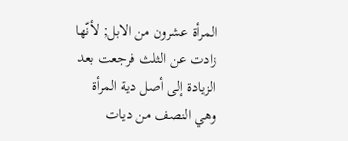المرأة عشرون من الابل; لأنّها زادت عن الثلث فرجعت بعد الزيادة إلى أصل دية المرأة وهي النصف من ديات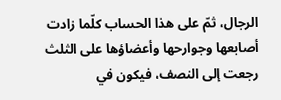الرجال، ثمّ على هذا الحساب كلّما زادت أصابعها وجوارحها وأعضاؤها على الثلث رجعت إلى النصف، فيكون في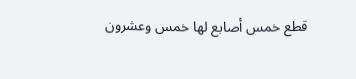قطع خمس أصابع لها خمس وعشرون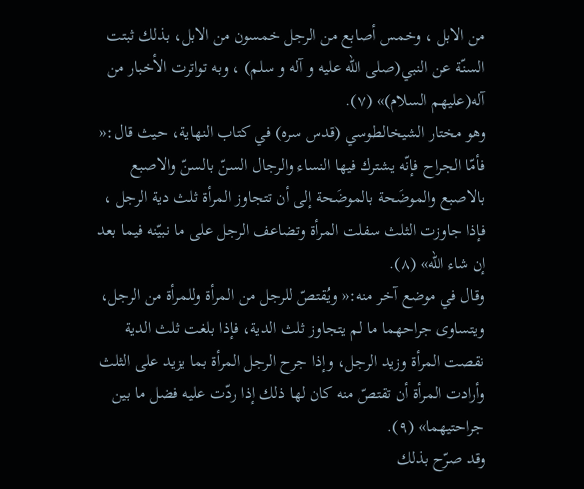من الابل ، وخمس أصابع من الرجل خمسون من الابل، بذلك ثبتت السنّة عن النبي(صلى الله عليه و آله و سلم) ، وبه تواترت الأخبار من آله(عليهم السلام)» (٧).
وهو مختار الشيخالطوسي (قدس سره) في كتاب النهاية، حيث قال:« فأمّا الجراح فإنّه يشترك فيها النساء والرجال السنّ بالسنّ والاصبع بالاصبع والموضَحة بالموضَحة إلى أن تتجاوز المرأة ثلث دية الرجل ، فإذا جاوزت الثلث سفلت المرأة وتضاعف الرجل على ما نبيّنه فيما بعد إن شاء الله» (٨).
وقال في موضع آخر منه:« ويُقتصّ للرجل من المرأة وللمرأة من الرجل، ويتساوى جراحهما ما لم يتجاوز ثلث الدية، فإذا بلغت ثلث الدية نقصت المرأة وزيد الرجل، وإذا جرح الرجل المرأة بما يزيد على الثلث وأرادت المرأة أن تقتصّ منه كان لها ذلك إذا ردّت عليه فضل ما بين جراحتيهما» (٩).
وقد صرّح بذلك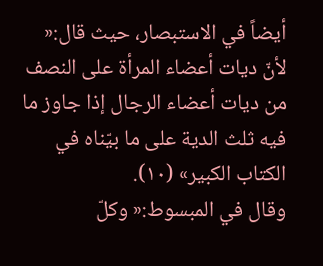أيضاً في الاستبصار، حيث قال:« لأنّ ديات أعضاء المرأة على النصف من ديات أعضاء الرجال إذا جاوز ما فيه ثلث الدية على ما بيّناه في الكتاب الكبير» (١٠).
وقال في المبسوط:« وكلّ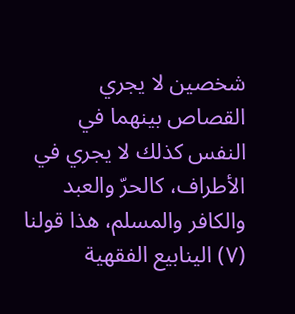شخصين لا يجري القصاص بينهما في النفس كذلك لا يجري في الأطراف، كالحرّ والعبد والكافر والمسلم، هذا قولنا
(٧) الينابيع الفقهية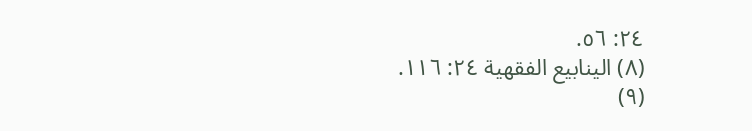٢٤: ٥٦.
(٨) الينابيع الفقهية ٢٤: ١١٦.
(٩)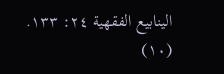الينابيع الفقهية ٢٤: ١٣٣.
(١٠)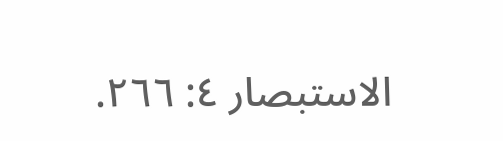الاستبصار ٤: ٢٦٦.